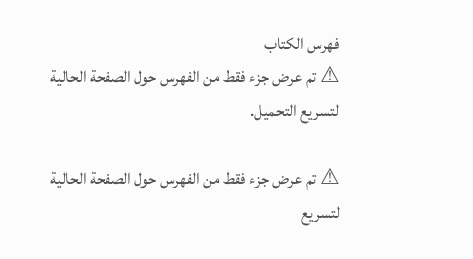فهرس الكتاب
⚠ تم عرض جزء فقط من الفهرس حول الصفحة الحالية لتسريع التحميل.

⚠ تم عرض جزء فقط من الفهرس حول الصفحة الحالية لتسريع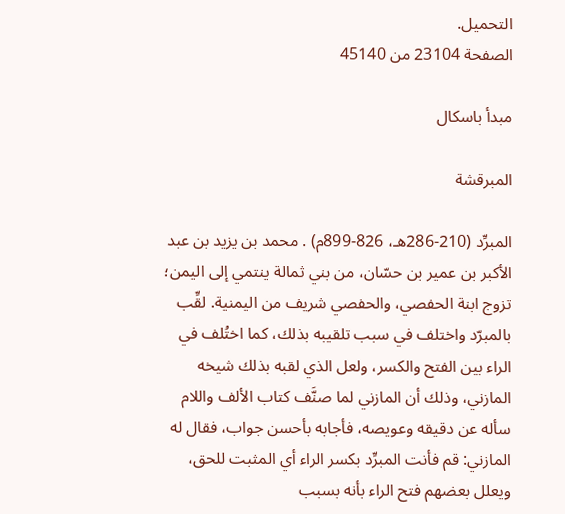التحميل.
الصفحة 23104 من 45140

مبدأ باسكال

المبرقشة

المبرِّد (210-286هـ، 826-899م) . محمد بن يزيد بن عبد الأكبر بن عمير بن حسّان، من بني ثمالة ينتمي إلى اليمن؛ تزوج ابنة الحفصي، والحفصي شريف من اليمنية. لقِّب بالمبرّد واختلف في سبب تلقيبه بذلك، كما اختُلف في الراء بين الفتح والكسر، ولعل الذي لقبه بذلك شيخه المازني، وذلك أن المازني لما صنَّف كتاب الألف واللام سأله عن دقيقه وعويصه، فأجابه بأحسن جواب، فقال له المازني: قم فأنت المبرِّد بكسر الراء أي المثبت للحق، ويعلل بعضهم فتح الراء بأنه بسبب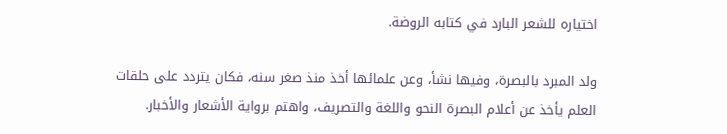اختياره للشعر البارد في كتابه الروضة.

ولد المبرد بالبصرة، وفيها نشأ، وعن علمائها أخذ منذ صغر سنه، فكان يتردد على حلقات العلم يأخذ عن أعلام البصرة النحو واللغة والتصريف، واهتم برواية الأشعار والأخبار.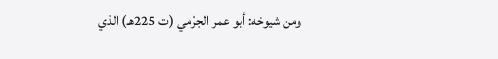ومن شيوخه: أبو عمر الجرْمي (ت 225هـ) الذي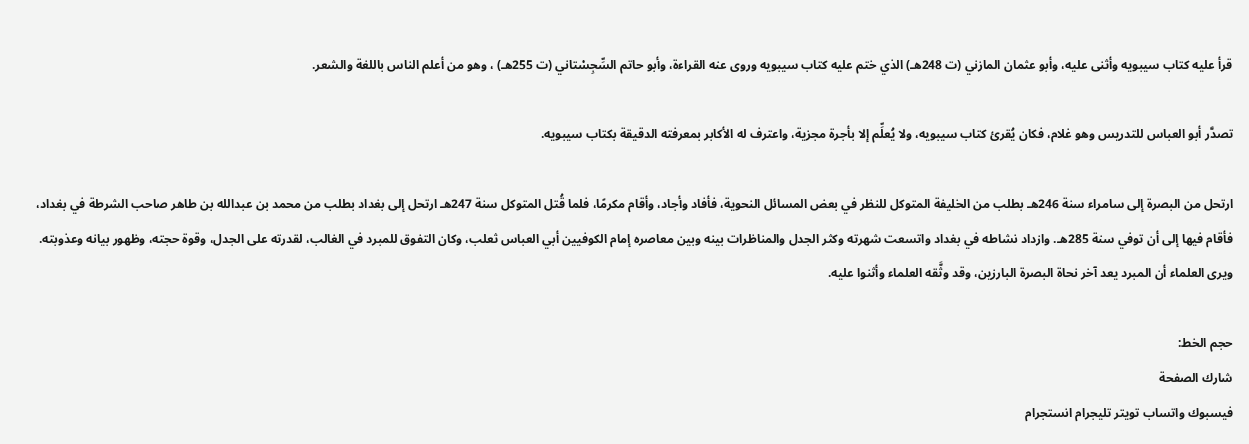قرأ عليه كتاب سيبويه وأثنى عليه، وأبو عثمان المازني (ت 248هـ) الذي ختم عليه كتاب سيبويه وروى عنه القراءة، وأبو حاتم السِّجِسْتاني (ت 255هـ) ، وهو من أعلم الناس باللغة والشعر.

تصدَّر أبو العباس للتدريس وهو غلام، فكان يُقرئ كتاب سيبويه، ولا يُعلِّم إلا بأجرة مجزية، واعترف له الأكابر بمعرفته الدقيقة بكتاب سيبويه.

ارتحل من البصرة إلى سامراء سنة 246هـ بطلب من الخليفة المتوكل للنظر في بعض المسائل النحوية، فأفاد وأجاد، وأقام مكرمًا، فلما قُتل المتوكل سنة 247هـ ارتحل إلى بغداد بطلب من محمد بن عبدالله بن طاهر صاحب الشرطة في بغداد، فأقام فيها إلى أن توفي سنة 285هـ. وازداد نشاطه في بغداد واتسعت شهرته وكثر الجدل والمناظرات بينه وبين معاصره إمام الكوفيين أبي العباس ثعلب، وكان التفوق للمبرد في الغالب، لقدرته على الجدل، وقوة حجته، وظهور بيانه وعذوبته. ويرى العلماء أن المبرد يعد آخر نحاة البصرة البارزين، وقد وثَّقه العلماء وأثنوا عليه.

حجم الخط:
شارك الصفحة
فيسبوك واتساب تويتر تليجرام انستجرام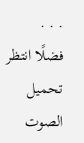. . .
فضلًا انتظر تحميل الصوت